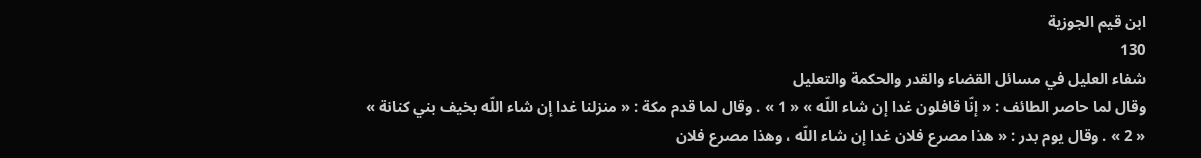ابن قيم الجوزية
130
شفاء العليل في مسائل القضاء والقدر والحكمة والتعليل
وقال لما حاصر الطائف : « إنّا قافلون غدا إن شاء اللّه » « 1 » . وقال لما قدم مكة : « منزلنا غدا إن شاء اللّه بخيف بني كنانة » « 2 » . وقال يوم بدر : « هذا مصرع فلان غدا إن شاء اللّه ، وهذا مصرع فلان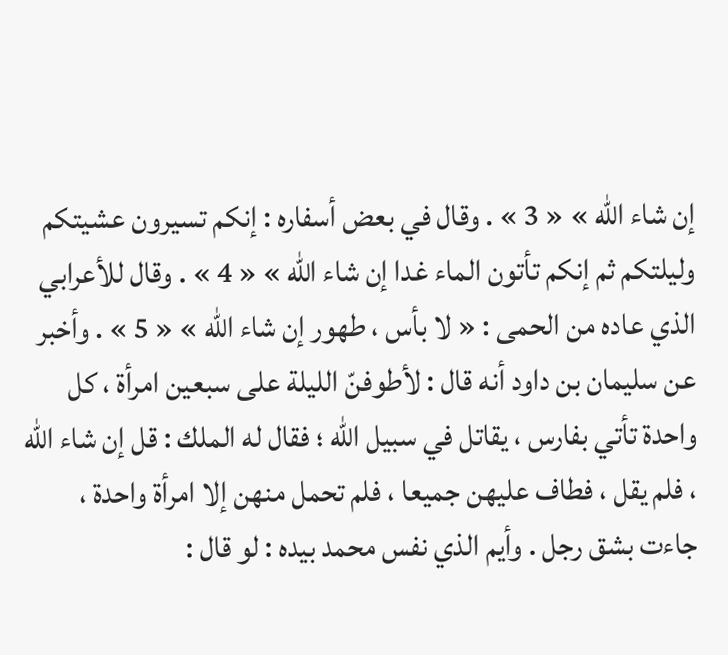إن شاء اللّه » « 3 » . وقال في بعض أسفاره : إنكم تسيرون عشيتكم وليلتكم ثم إنكم تأتون الماء غدا إن شاء اللّه » « 4 » . وقال للأعرابي الذي عاده من الحمى : « لا بأس ، طهور إن شاء اللّه » « 5 » . وأخبر عن سليمان بن داود أنه قال : لأطوفنّ الليلة على سبعين امرأة ، كل واحدة تأتي بفارس ، يقاتل في سبيل اللّه ؛ فقال له الملك : قل إن شاء اللّه ، فلم يقل ، فطاف عليهن جميعا ، فلم تحمل منهن إلا امرأة واحدة ، جاءت بشق رجل . وأيم الذي نفس محمد بيده : لو قال :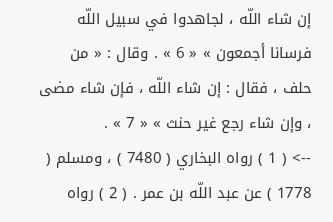إن شاء اللّه ، لجاهدوا في سبيل اللّه فرسانا أجمعون » « 6 » . وقال : « من حلف ، فقال : إن شاء اللّه ، فإن شاء مضى ، وإن شاء رجع غير حنث » « 7 » .
--> ( 1 ) رواه البخاري ( 7480 ) ، ومسلم ( 1778 ) عن عبد اللّه بن عمر . ( 2 ) رواه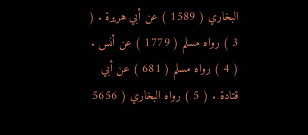البخاري ( 1589 ) عن أبي هريرة . ( 3 ) رواه مسلم ( 1779 ) عن أنس . ( 4 ) رواه مسلم ( 681 ) عن أبي قتادة . ( 5 ) رواه البخاري ( 5656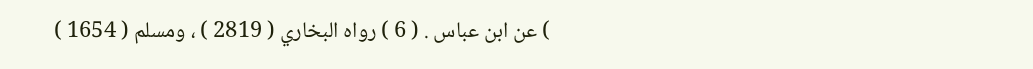) عن ابن عباس . ( 6 ) رواه البخاري ( 2819 ) ، ومسلم ( 1654 )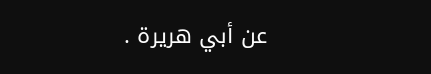عن أبي هريرة .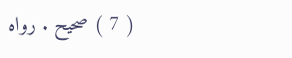( 7 ) صحيح . رواه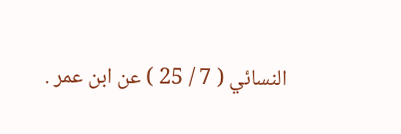النسائي ( 7 / 25 ) عن ابن عمر .